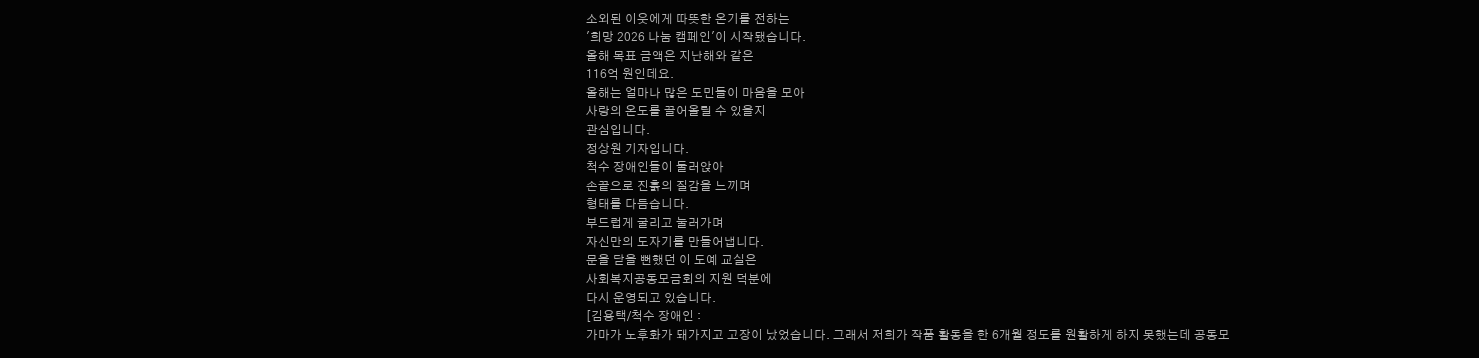소외된 이웃에게 따뜻한 온기를 전하는
'희망 2026 나눔 캠페인'이 시작됐습니다.
올해 목표 금액은 지난해와 같은
116억 원인데요.
올해는 얼마나 많은 도민들이 마음을 모아
사랑의 온도를 끌어올릴 수 있을지
관심입니다.
정상원 기자입니다.
척수 장애인들이 둘러앉아
손끝으로 진흙의 질감을 느끼며
형태를 다듬습니다.
부드럽게 굴리고 눌러가며
자신만의 도자기를 만들어냅니다.
문을 닫을 뻔했던 이 도예 교실은
사회복지공동모금회의 지원 덕분에
다시 운영되고 있습니다.
[김용택/척수 장애인 :
가마가 노후화가 돼가지고 고장이 났었습니다. 그래서 저희가 작품 활동을 한 6개월 정도를 원활하게 하지 못했는데 공동모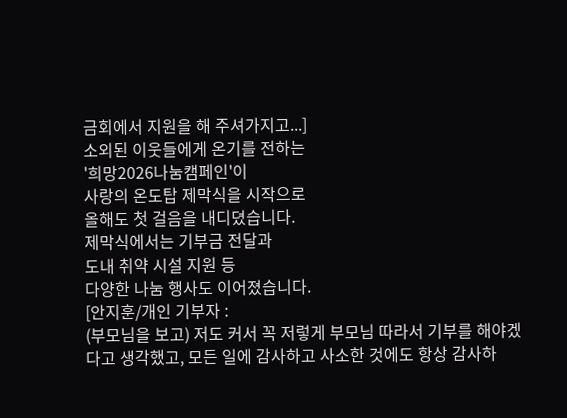금회에서 지원을 해 주셔가지고...]
소외된 이웃들에게 온기를 전하는
'희망2026나눔캠페인'이
사랑의 온도탑 제막식을 시작으로
올해도 첫 걸음을 내디뎠습니다.
제막식에서는 기부금 전달과
도내 취약 시설 지원 등
다양한 나눔 행사도 이어졌습니다.
[안지훈/개인 기부자 :
(부모님을 보고) 저도 커서 꼭 저렇게 부모님 따라서 기부를 해야겠다고 생각했고, 모든 일에 감사하고 사소한 것에도 항상 감사하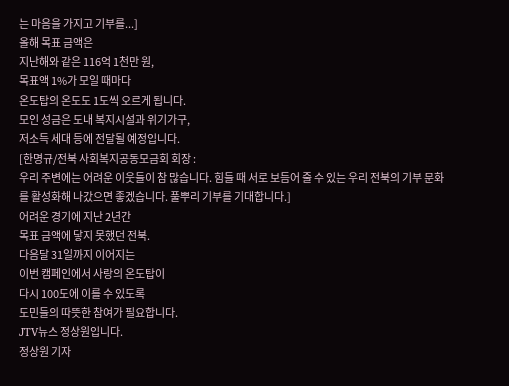는 마음을 가지고 기부를...]
올해 목표 금액은
지난해와 같은 116억 1천만 원,
목표액 1%가 모일 때마다
온도탑의 온도도 1도씩 오르게 됩니다.
모인 성금은 도내 복지시설과 위기가구,
저소득 세대 등에 전달될 예정입니다.
[한명규/전북 사회복지공동모금회 회장 :
우리 주변에는 어려운 이웃들이 참 많습니다. 힘들 때 서로 보듬어 줄 수 있는 우리 전북의 기부 문화를 활성화해 나갔으면 좋겠습니다. 풀뿌리 기부를 기대합니다.]
어려운 경기에 지난 2년간
목표 금액에 닿지 못했던 전북.
다음달 31일까지 이어지는
이번 캠페인에서 사랑의 온도탑이
다시 100도에 이를 수 있도록
도민들의 따뜻한 참여가 필요합니다.
JTV뉴스 정상원입니다.
정상원 기자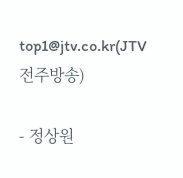top1@jtv.co.kr(JTV 전주방송)

- 정상원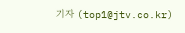기자 (top1@jtv.co.kr)